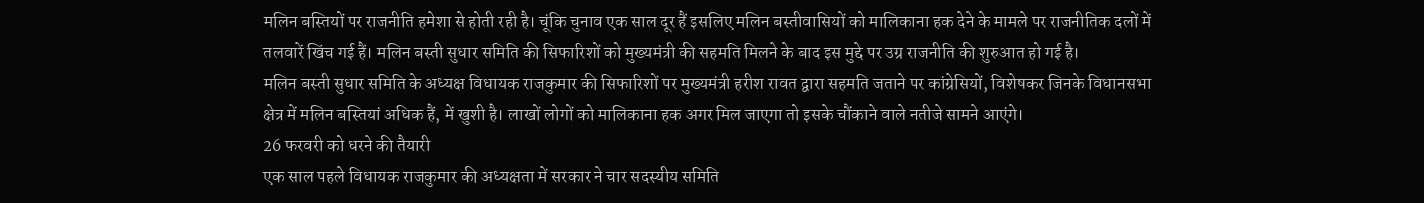मलिन बस्तियों पर राजनीति हमेशा से होती रही है। चूंकि चुनाव एक साल दूर हैं इसलिए मलिन बस्तीवासियों को मालिकाना हक देने के मामले पर राजनीतिक दलों में तलवारें खिंच गई हैं। मलिन बस्ती सुधार समिति की सिफारिशों को मुख्यमंत्री की सहमति मिलने के बाद इस मुद्दे पर उग्र राजनीति की शुरुआत हो गई है।
मलिन बस्ती सुधार समिति के अध्यक्ष विधायक राजकुमार की सिफारिशों पर मुख्यमंत्री हरीश रावत द्वारा सहमति जताने पर कांग्रेसियों, विशेषकर जिनके विधानसभा क्षेत्र में मलिन बस्तियां अधिक हैं, में खुशी है। लाखों लोगों को मालिकाना हक अगर मिल जाएगा तो इसके चौंकाने वाले नतीजे सामने आएंगे।
26 फरवरी को धरने की तैयारी
एक साल पहले विधायक राजकुमार की अध्यक्षता में सरकार ने चार सदस्यीय समिति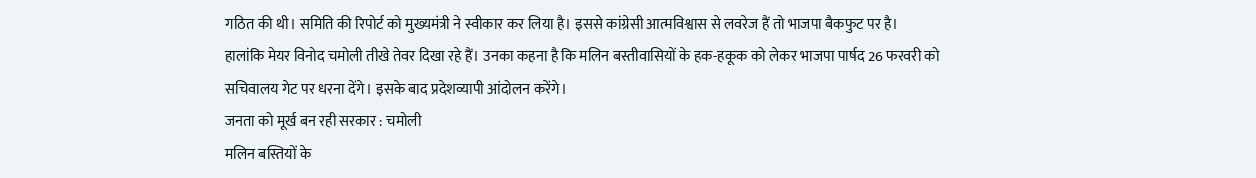गठित की थी। समिति की रिपोर्ट को मुख्यमंत्री ने स्वीकार कर लिया है। इससे कांग्रेसी आत्मविश्वास से लवरेज हैं तो भाजपा बैकफुट पर है।
हालांकि मेयर विनोद चमोली तीखे तेवर दिखा रहे हैं। उनका कहना है कि मलिन बस्तीवासियों के हक-हकूक को लेकर भाजपा पार्षद 26 फरवरी को सचिवालय गेट पर धरना देंगे। इसके बाद प्रदेशव्यापी आंदोलन करेंगे।
जनता को मूर्ख बन रही सरकार : चमोली
मलिन बस्तियों के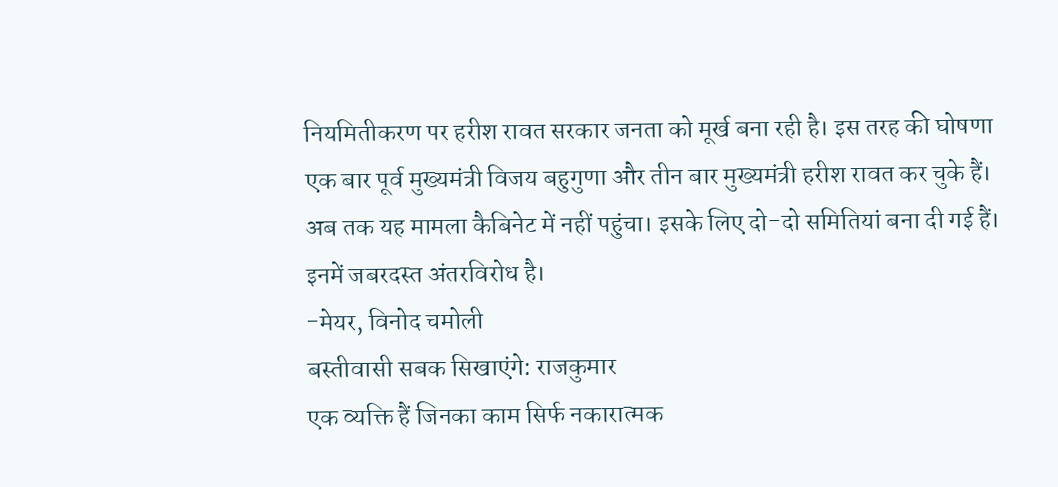नियमितीकरण पर हरीश रावत सरकार जनता को मूर्ख बना रही है। इस तरह की घोषणा एक बार पूर्व मुख्यमंत्री विजय बहुगुणा और तीन बार मुख्यमंत्री हरीश रावत कर चुके हैं। अब तक यह मामला कैबिनेट में नहीं पहुंचा। इसके लिए दो-दो समितियां बना दी गई हैं। इनमें जबरदस्त अंतरविरोध है।
-मेयर, विनोद चमोली
बस्तीवासी सबक सिखाएंगे: राजकुमार
एक व्यक्ति हैं जिनका काम सिर्फ नकारात्मक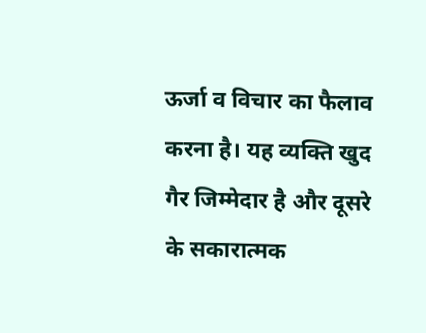ऊर्जा व विचार का फैलाव करना है। यह व्यक्ति खुद गैर जिम्मेदार है और दूसरे के सकारात्मक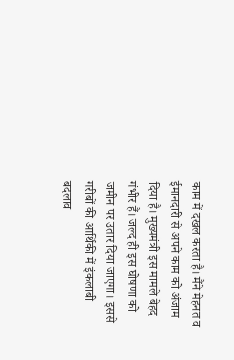काम में दखल करता है। मैंने मेहनत व ईमानदारी से अपने काम को अंजाम दिया है। मुख्यमंत्री इस मामले बेहद गंभीर हैं। जल्द ही इस घोषणा को जमीन पर उतार दिया जाएगा। इससे गरीबों की आर्थिकी में इंकलाबी बदलाव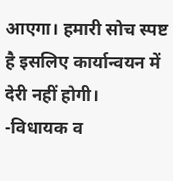आएगा। हमारी सोच स्पष्ट है इसलिए कार्यान्वयन में देरी नहीं होगी।
-विधायक व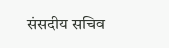संसदीय सचिव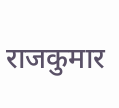राजकुमार